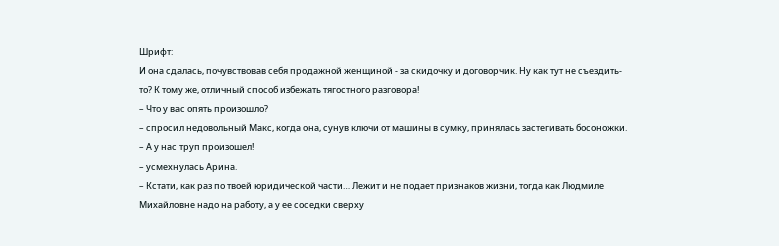Шрифт:
И она сдалась, почувствовав себя продажной женщиной - за скидочку и договорчик. Ну как тут не съездить-то? К тому же, отличный способ избежать тягостного разговора!
– Что у вас опять произошло?
– спросил недовольный Макс, когда она, сунув ключи от машины в сумку, принялась застегивать босоножки.
– А у нас труп произошел!
– усмехнулась Арина.
– Кстати, как раз по твоей юридической части… Лежит и не подает признаков жизни, тогда как Людмиле Михайловне надо на работу, а у ее соседки сверху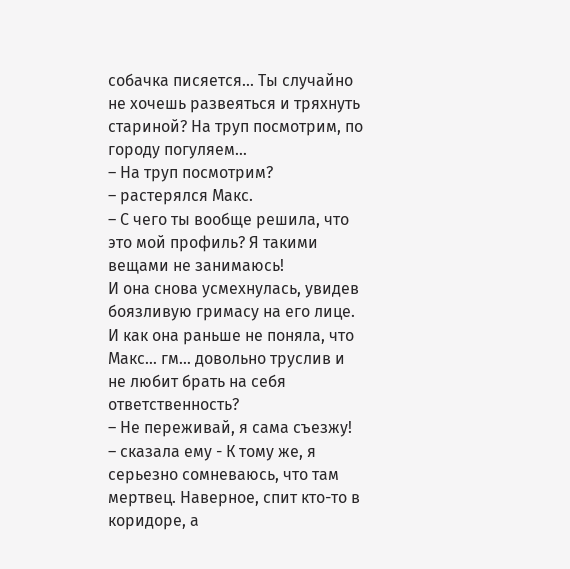собачка писяется... Ты случайно не хочешь развеяться и тряхнуть стариной? На труп посмотрим, по городу погуляем…
– На труп посмотрим?
– растерялся Макс.
– С чего ты вообще решила, что это мой профиль? Я такими вещами не занимаюсь!
И она снова усмехнулась, увидев боязливую гримасу на его лице. И как она раньше не поняла, что Макс… гм… довольно труслив и не любит брать на себя ответственность?
– Не переживай, я сама съезжу!
– сказала ему - К тому же, я серьезно сомневаюсь, что там мертвец. Наверное, спит кто-то в коридоре, а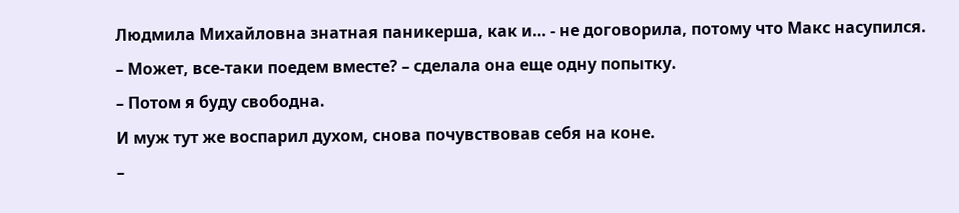Людмила Михайловна знатная паникерша, как и… - не договорила, потому что Макс насупился.
– Может, все-таки поедем вместе? – сделала она еще одну попытку.
– Потом я буду свободна.
И муж тут же воспарил духом, снова почувствовав себя на коне.
–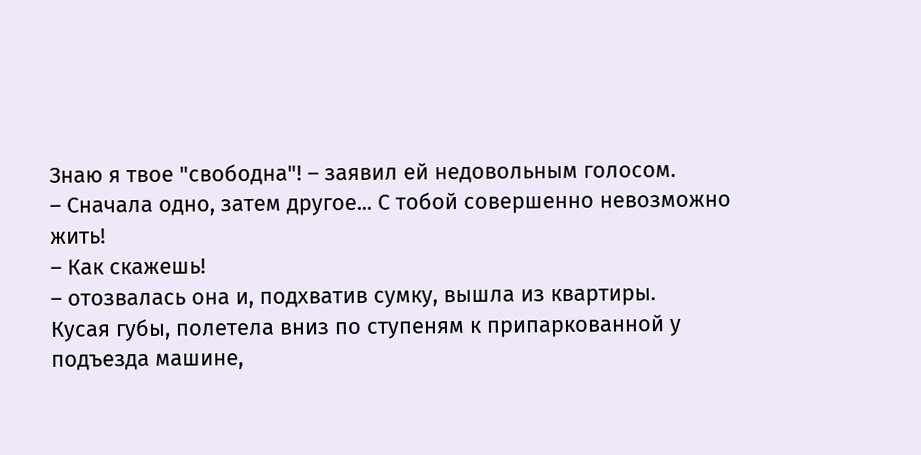Знаю я твое "свободна"! – заявил ей недовольным голосом.
– Сначала одно, затем другое... С тобой совершенно невозможно жить!
– Как скажешь!
– отозвалась она и, подхватив сумку, вышла из квартиры.
Кусая губы, полетела вниз по ступеням к припаркованной у подъезда машине,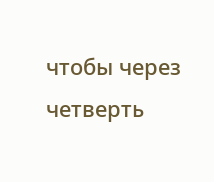чтобы через четверть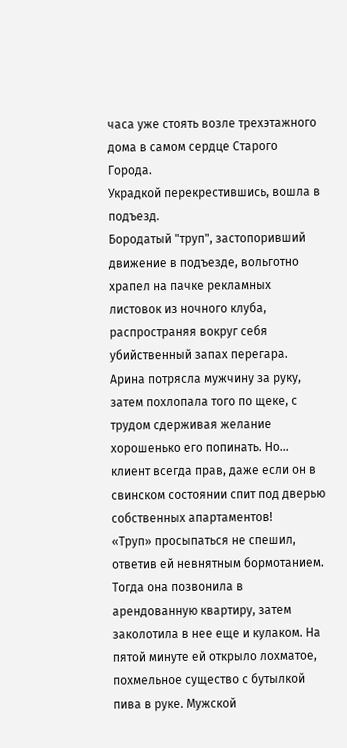часа уже стоять возле трехэтажного дома в самом сердце Старого Города.
Украдкой перекрестившись, вошла в подъезд.
Бородатый "труп", застопоривший движение в подъезде, вольготно храпел на пачке рекламных листовок из ночного клуба, распространяя вокруг себя убийственный запах перегара.
Арина потрясла мужчину за руку, затем похлопала того по щеке, с трудом сдерживая желание хорошенько его попинать. Но... клиент всегда прав, даже если он в свинском состоянии спит под дверью собственных апартаментов!
«Труп» просыпаться не спешил, ответив ей невнятным бормотанием. Тогда она позвонила в арендованную квартиру, затем заколотила в нее еще и кулаком. На пятой минуте ей открыло лохматое, похмельное существо с бутылкой пива в руке. Мужской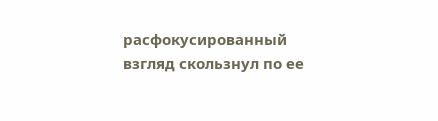расфокусированный взгляд скользнул по ее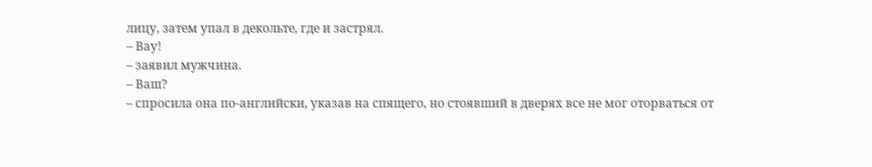лицу, затем упал в декольте, где и застрял.
– Вау!
– заявил мужчина.
– Ваш?
– спросила она по-английски, указав на спящего, но стоявший в дверях все не мог оторваться от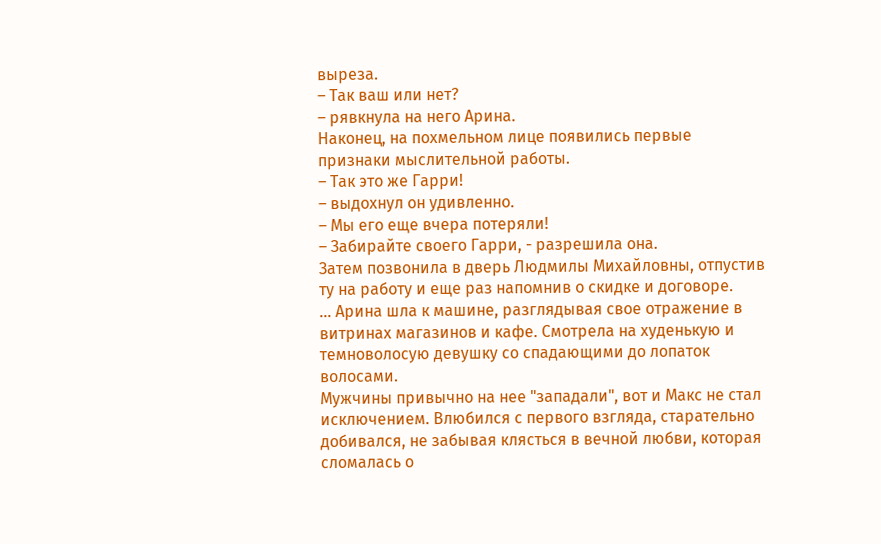выреза.
– Так ваш или нет?
– рявкнула на него Арина.
Наконец, на похмельном лице появились первые признаки мыслительной работы.
– Так это же Гарри!
– выдохнул он удивленно.
– Мы его еще вчера потеряли!
– Забирайте своего Гарри, - разрешила она.
Затем позвонила в дверь Людмилы Михайловны, отпустив ту на работу и еще раз напомнив о скидке и договоре.
… Арина шла к машине, разглядывая свое отражение в витринах магазинов и кафе. Смотрела на худенькую и темноволосую девушку со спадающими до лопаток волосами.
Мужчины привычно на нее "западали", вот и Макс не стал исключением. Влюбился с первого взгляда, старательно добивался, не забывая клясться в вечной любви, которая сломалась о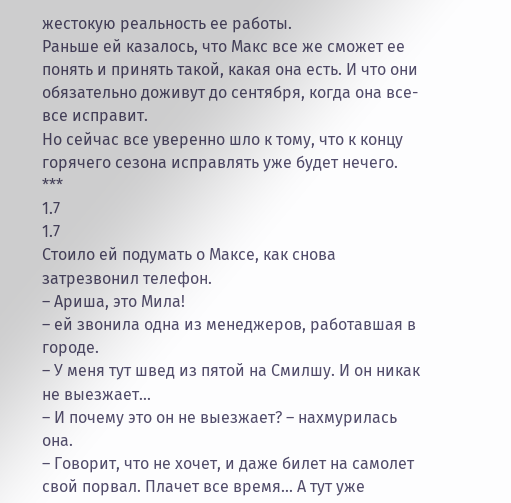жестокую реальность ее работы.
Раньше ей казалось, что Макс все же сможет ее понять и принять такой, какая она есть. И что они обязательно доживут до сентября, когда она все-все исправит.
Но сейчас все уверенно шло к тому, что к концу горячего сезона исправлять уже будет нечего.
***
1.7
1.7
Стоило ей подумать о Максе, как снова затрезвонил телефон.
– Ариша, это Мила!
– ей звонила одна из менеджеров, работавшая в городе.
– У меня тут швед из пятой на Смилшу. И он никак не выезжает...
– И почему это он не выезжает? – нахмурилась она.
– Говорит, что не хочет, и даже билет на самолет свой порвал. Плачет все время... А тут уже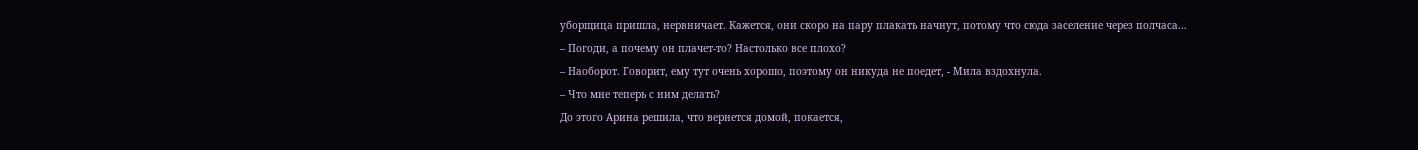уборщица пришла, нервничает. Кажется, они скоро на пару плакать начнут, потому что сюда заселение через полчаса...
– Погоди, а почему он плачет-то? Настолько все плохо?
– Наоборот. Говорит, ему тут очень хорошо, поэтому он никуда не поедет, - Мила вздохнула.
– Что мне теперь с ним делать?
До этого Арина решила, что вернется домой, покается,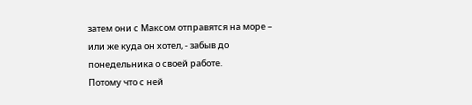затем они с Максом отправятся на море – или же куда он хотел, - забыв до понедельника о своей работе.
Потому что с ней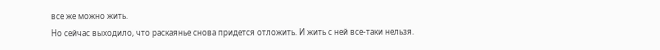все же можно жить.
Но сейчас выходило, что раскаянье снова придется отложить. И жить с ней все-таки нельзя.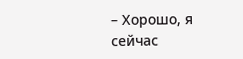– Хорошо, я сейчас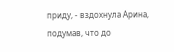приду, - вздохнула Арина, подумав, что до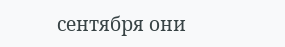сентября они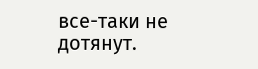все-таки не дотянут.